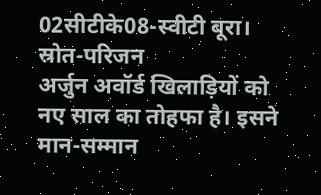02सीटीके08-स्वीटी बूरा। स्रोत-परिजन
अर्जुन अवॉर्ड खिलाड़ियों को नए साल का तोहफा है। इसने मान-सम्मान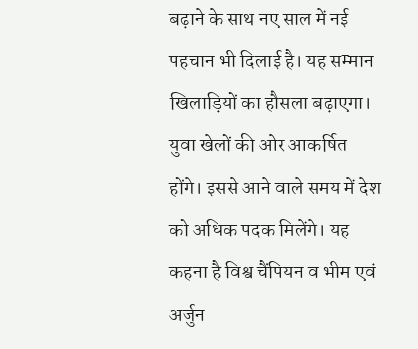बढ़ाने के साथ नए साल में नई पहचान भी दिलाई है। यह सम्मान खिलाड़ियों का हौसला बढ़ाएगा। युवा खेलों की ओर आकर्षित होंगे। इससे आने वाले समय में देश को अधिक पदक मिलेंगे। यह कहना है विश्व चैंपियन व भीम एवं अर्जुन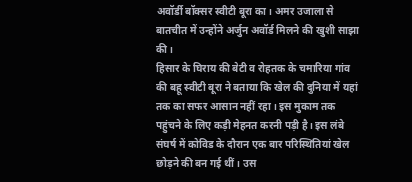अवॉर्डी बॉक्सर स्वीटी बूरा का। अमर उजाला से बातचीत में उन्होंने अर्जुन अवॉर्ड मिलने की खुशी साझा की।
हिसार के घिराय की बेटी व रोहतक के चमारिया गांव की बहू स्वीटी बूरा ने बताया कि खेल की दुनिया में यहां तक का सफर आसान नहीं रहा। इस मुकाम तक पहुंचने के लिए कड़ी मेहनत करनी पड़ी है। इस लंबे संघर्ष में कोविड के दौरान एक बार परिस्थितियां खेल छोड़ने की बन गई थीं। उस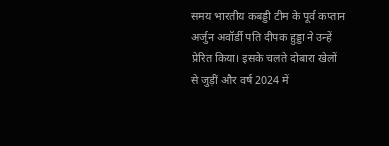समय भारतीय कबड्डी टीम के पूर्व कप्तान अर्जुन अवॉर्डी पति दीपक हुड्डा ने उन्हें प्रेरित किया। इसके चलते दोबारा खेलों से जुड़ीं और वर्ष 2024 में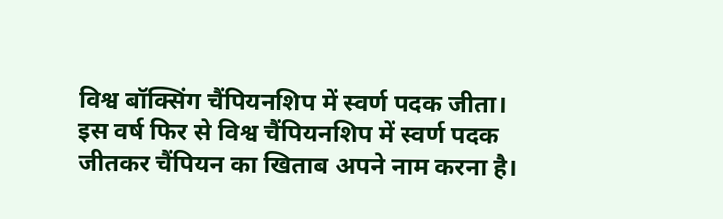विश्व बॉक्सिंग चैंपियनशिप में स्वर्ण पदक जीता। इस वर्ष फिर से विश्व चैंपियनशिप में स्वर्ण पदक जीतकर चैंपियन का खिताब अपने नाम करना है।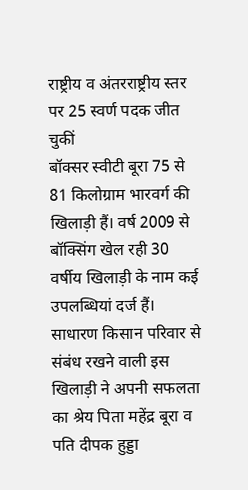राष्ट्रीय व अंतरराष्ट्रीय स्तर पर 25 स्वर्ण पदक जीत चुकीं
बॉक्सर स्वीटी बूरा 75 से 81 किलोग्राम भारवर्ग की खिलाड़ी हैं। वर्ष 2009 से बॉक्सिंग खेल रही 30 वर्षीय खिलाड़ी के नाम कई उपलब्धियां दर्ज हैं। साधारण किसान परिवार से संबंध रखने वाली इस खिलाड़ी ने अपनी सफलता का श्रेय पिता महेंद्र बूरा व पति दीपक हुड्डा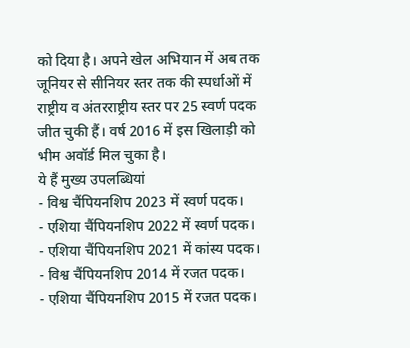को दिया है। अपने खेल अभियान में अब तक जूनियर से सीनियर स्तर तक की स्पर्धाओं में राष्ट्रीय व अंतरराष्ट्रीय स्तर पर 25 स्वर्ण पदक जीत चुकी हैं। वर्ष 2016 में इस खिलाड़ी को भीम अवॉर्ड मिल चुका है।
ये हैं मुख्य उपलब्धियां
- विश्व चैंपियनशिप 2023 में स्वर्ण पदक।
- एशिया चैंपियनशिप 2022 में स्वर्ण पदक।
- एशिया चैंपियनशिप 2021 में कांस्य पदक।
- विश्व चैंपियनशिप 2014 में रजत पदक।
- एशिया चैंपियनशिप 2015 में रजत पदक।